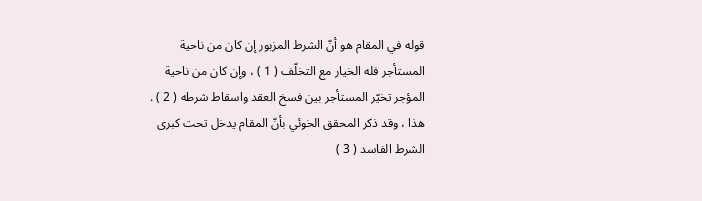قوله في المقام هو أنّ الشرط المزبور إن كان من ناحية المستأجر فله الخيار مع التخلّف ( 1 ) ، وإن كان من ناحية المؤجر تخيّر المستأجر بين فسخ العقد واسقاط شرطه ( 2 ) . هذا ، وقد ذكر المحقق الخوئي بأنّ المقام يدخل تحت كبرى الشرط الفاسد ( 3 )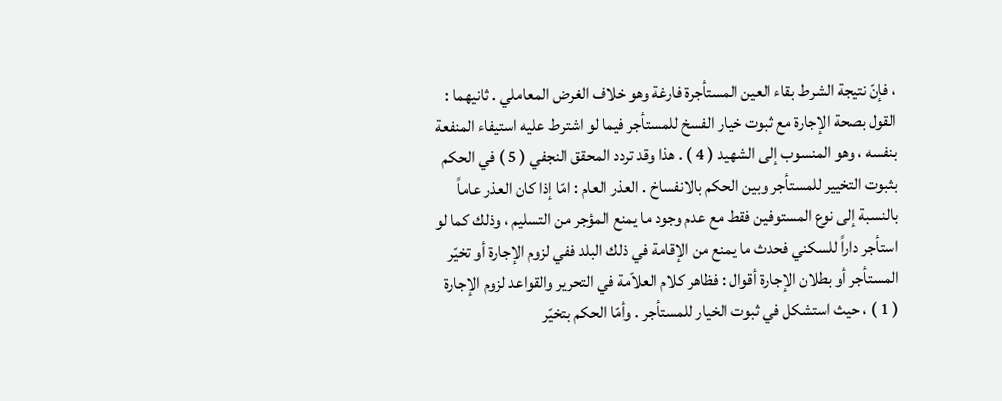، فإنّ نتيجة الشرط بقاء العين المستأجرة فارغة وهو خلاف الغرض المعاملي . ثانيهما : القول بصحة الإجارة مع ثبوت خيار الفسخ للمستأجر فيما لو اشترط عليه استيفاء المنفعة بنفسه ، وهو المنسوب إلى الشهيد ( 4 ) . هذا وقد تردد المحقق النجفي ( 5 ) في الحكم بثبوت التخيير للمستأجر وبين الحكم بالانفساخ . العذر العام : امّا إذا كان العذر عاماً بالنسبة إلى نوع المستوفين فقط مع عدم وجود ما يمنع المؤجر من التسليم ، وذلك كما لو استأجر داراً للسكني فحدث ما يمنع من الإقامة في ذلك البلد ففي لزوم الإجارة أو تخيّر المستأجر أو بطلان الإجارة أقوال : فظاهر كلام العلاّمة في التحرير والقواعد لزوم الإجارة ( 1 ) ، حيث استشكل في ثبوت الخيار للمستأجر . وأمّا الحكم بتخيّر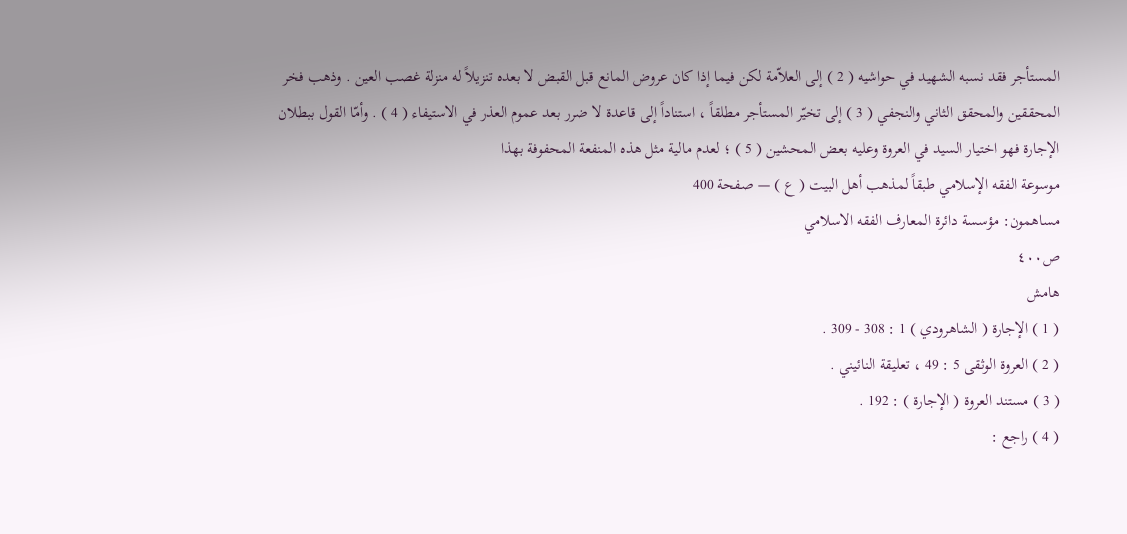المستأجر فقد نسبه الشهيد في حواشيه ( 2 ) إلى العلاّمة لكن فيما إذا كان عروض المانع قبل القبض لا بعده تنزيلاً له منزلة غصب العين . وذهب فخر المحققين والمحقق الثاني والنجفي ( 3 ) إلى تخيّر المستأجر مطلقاً ، استناداً إلى قاعدة لا ضرر بعد عموم العذر في الاستيفاء ( 4 ) . وأمّا القول ببطلان الإجارة فهو اختيار السيد في العروة وعليه بعض المحشين ( 5 ) ؛ لعدم مالية مثل هذه المنفعة المحفوفة بهذا
موسوعة الفقه الإسلامي طبقاً لمذهب أهل البيت ( ع ) — صفحة 400
مساهمون: مؤسسة دائرة المعارف الفقه الاسلامي
ص٤٠٠
هامش
( 1 ) الإجارة ( الشاهرودي ) 1 : 308 - 309 .
( 2 ) العروة الوثقى 5 : 49 ، تعليقة النائيني .
( 3 ) مستند العروة ( الإجارة ) : 192 .
( 4 ) راجع :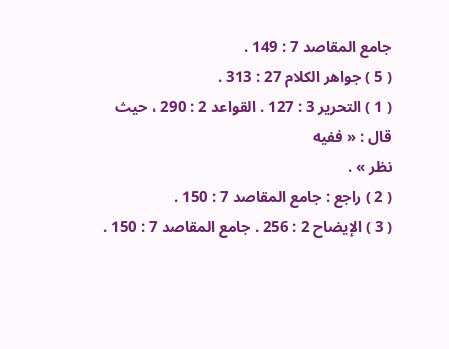جامع المقاصد 7 : 149 .
( 5 ) جواهر الكلام 27 : 313 .
( 1 ) التحرير 3 : 127 . القواعد 2 : 290 ، حيث قال : « ففيه
نظر » .
( 2 ) راجع : جامع المقاصد 7 : 150 .
( 3 ) الإيضاح 2 : 256 . جامع المقاصد 7 : 150 .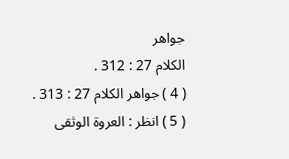جواهر
الكلام 27 : 312 .
( 4 ) جواهر الكلام 27 : 313 .
( 5 ) انظر : العروة الوثقى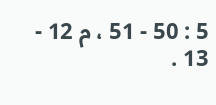5 : 50 - 51 ، م 12 - 13 .